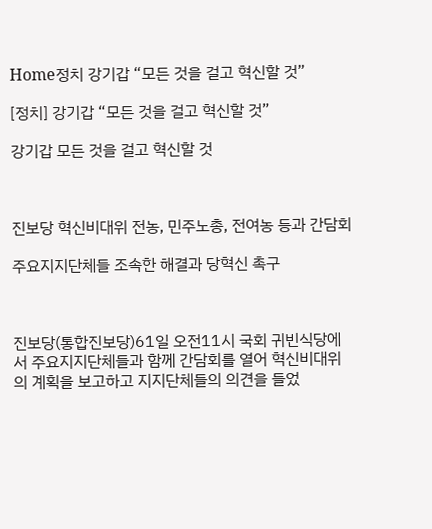Home정치 강기갑 “모든 것을 걸고 혁신할 것”

[정치] 강기갑 “모든 것을 걸고 혁신할 것”

강기갑 모든 것을 걸고 혁신할 것



진보당 혁신비대위 전농, 민주노총, 전여농 등과 간담회

주요지지단체들 조속한 해결과 당혁신 촉구



진보당(통합진보당)61일 오전11시 국회 귀빈식당에서 주요지지단체들과 함께 간담회를 열어 혁신비대위의 계획을 보고하고 지지단체들의 의견을 들었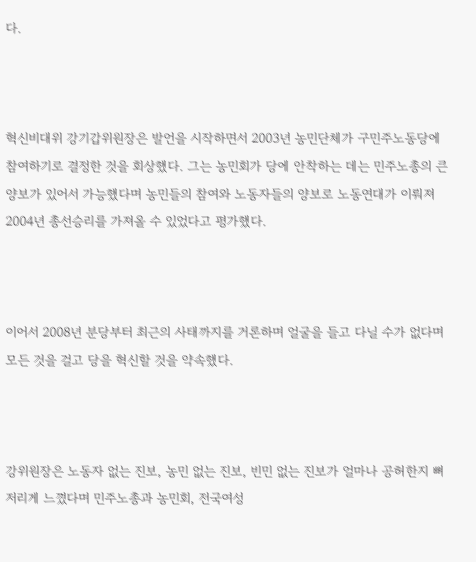다.



혁신비대위 강기갑위원장은 발언을 시작하면서 2003년 농민단체가 구민주노동당에 참여하기로 결정한 것을 회상했다. 그는 농민회가 당에 안착하는 데는 민주노총의 큰 양보가 있어서 가능했다며 농민들의 참여와 노동자들의 양보로 노동연대가 이뤄져 2004년 총선승리를 가져올 수 있었다고 평가했다.



이어서 2008년 분당부터 최근의 사태까지를 거론하며 얼굴을 들고 다닐 수가 없다며 모든 것을 걸고 당을 혁신할 것을 약속했다.



강위원장은 노동자 없는 진보, 농민 없는 진보, 빈민 없는 진보가 얼마나 공허한지 뼈저리게 느꼈다며 민주노총과 농민회, 전국여성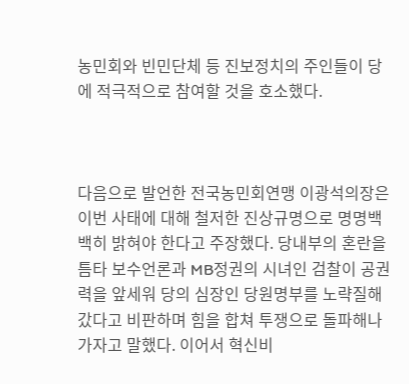농민회와 빈민단체 등 진보정치의 주인들이 당에 적극적으로 참여할 것을 호소했다.



다음으로 발언한 전국농민회연맹 이광석의장은 이번 사태에 대해 철저한 진상규명으로 명명백백히 밝혀야 한다고 주장했다. 당내부의 혼란을 틈타 보수언론과 MB정권의 시녀인 검찰이 공권력을 앞세워 당의 심장인 당원명부를 노략질해갔다고 비판하며 힘을 합쳐 투쟁으로 돌파해나가자고 말했다. 이어서 혁신비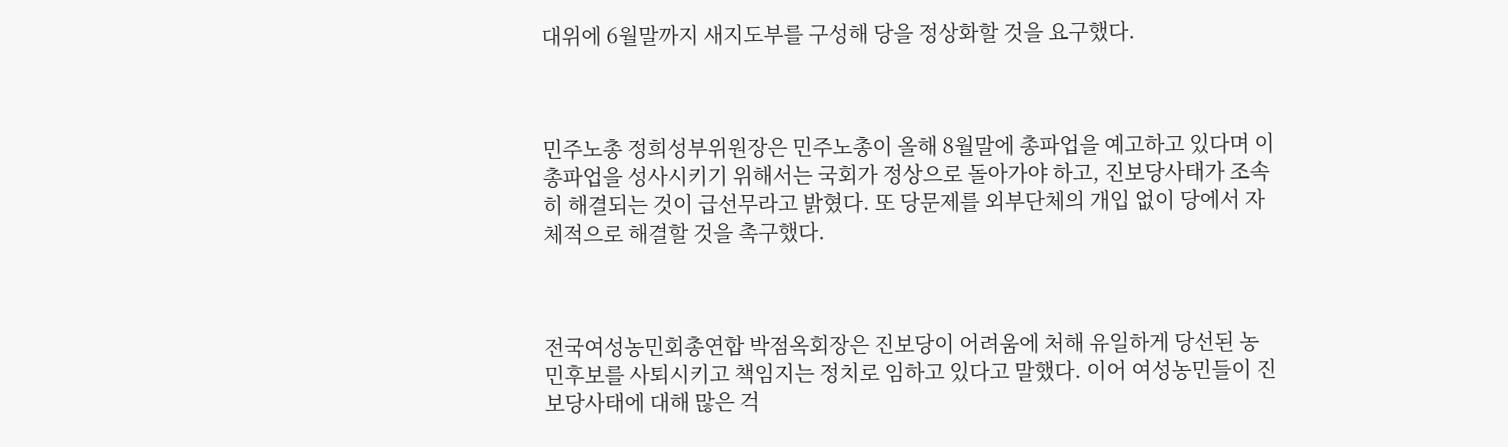대위에 6월말까지 새지도부를 구성해 당을 정상화할 것을 요구했다.



민주노총 정희성부위원장은 민주노총이 올해 8월말에 총파업을 예고하고 있다며 이 총파업을 성사시키기 위해서는 국회가 정상으로 돌아가야 하고, 진보당사태가 조속히 해결되는 것이 급선무라고 밝혔다. 또 당문제를 외부단체의 개입 없이 당에서 자체적으로 해결할 것을 촉구했다.



전국여성농민회총연합 박점옥회장은 진보당이 어려움에 처해 유일하게 당선된 농민후보를 사퇴시키고 책임지는 정치로 임하고 있다고 말했다. 이어 여성농민들이 진보당사태에 대해 많은 걱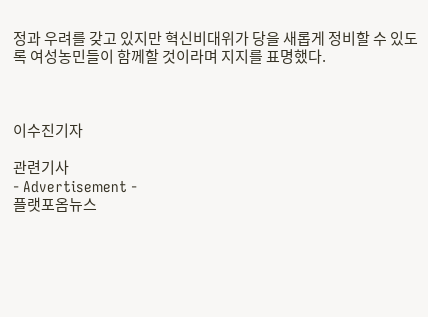정과 우려를 갖고 있지만 혁신비대위가 당을 새롭게 정비할 수 있도록 여성농민들이 함께할 것이라며 지지를 표명했다.



이수진기자

관련기사
- Advertisement -
플랫포옴뉴스